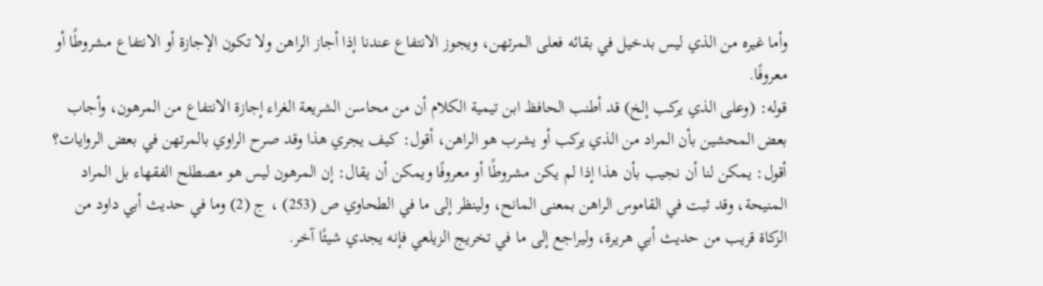وأما غيره من الذي ليس بدخيل في بقائه فعلى المرتهن، ويجوز الانتفاع عندنا إذا أجاز الراهن ولا تكون الإجازة أو الانتفاع مشروطًا أو معروفًا.
قوله: (وعلى الذي يركب إلخ) قد أطنب الحافظ ابن تيمية الكلام أن من محاسن الشريعة الغراء إجازة الانتفاع من المرهون، وأجاب بعض المحشين بأن المراد من الذي يركب أو يشرب هو الراهن، أقول: كيف يجري هذا وقد صرح الراوي بالمرتهن في بعض الروايات؟ أقول: يمكن لنا أن نجيب بأن هذا إذا لم يكن مشروطًا أو معروفًا ويمكن أن يقال: إن المرهون ليس هو مصطلح الفقهاء بل المراد المنيحة، وقد ثبت في القاموس الراهن بمعنى المانح، ولينظر إلى ما في الطحاوي ص (253) ، ج (2) وما في حديث أبي داود من الزكاة قريب من حديث أبي هريرة، وليراجع إلى ما في تخريج الزيلعي فإنه يجدي شيئًا آخر.